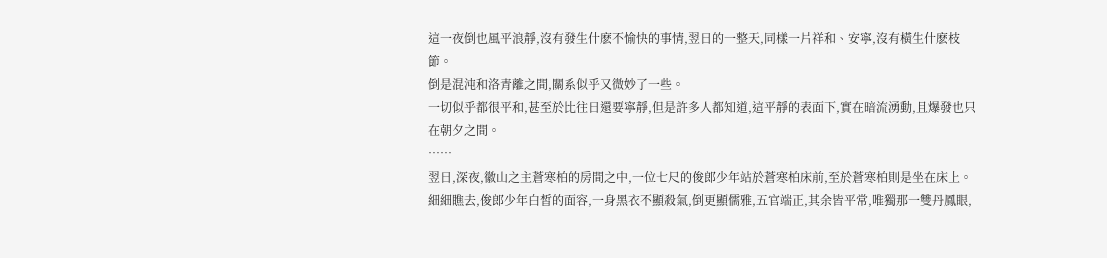這一夜倒也風平浪靜,沒有發生什麽不愉快的事情,翌日的一整天,同樣一片祥和、安寧,沒有橫生什麽枝節。
倒是混沌和洛青離之間,關系似乎又微妙了一些。
一切似乎都很平和,甚至於比往日還要寧靜,但是許多人都知道,這平靜的表面下,實在暗流湧動,且爆發也只在朝夕之間。
……
翌日,深夜,徽山之主蒼寒柏的房間之中,一位七尺的俊郎少年站於蒼寒柏床前,至於蒼寒柏則是坐在床上。
細細瞧去,俊郎少年白皙的面容,一身黑衣不顯殺氣,倒更顯儒雅,五官端正,其余皆平常,唯獨那一雙丹鳳眼,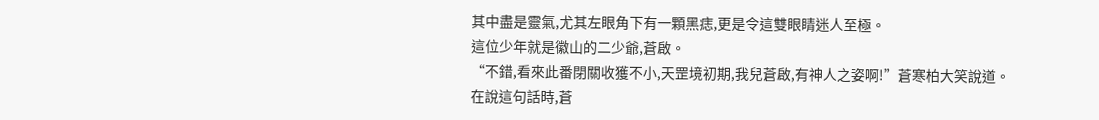其中盡是靈氣,尤其左眼角下有一顆黑痣,更是令這雙眼睛迷人至極。
這位少年就是徽山的二少爺,蒼啟。
“不錯,看來此番閉關收獲不小,天罡境初期,我兒蒼啟,有神人之姿啊!”蒼寒柏大笑說道。
在說這句話時,蒼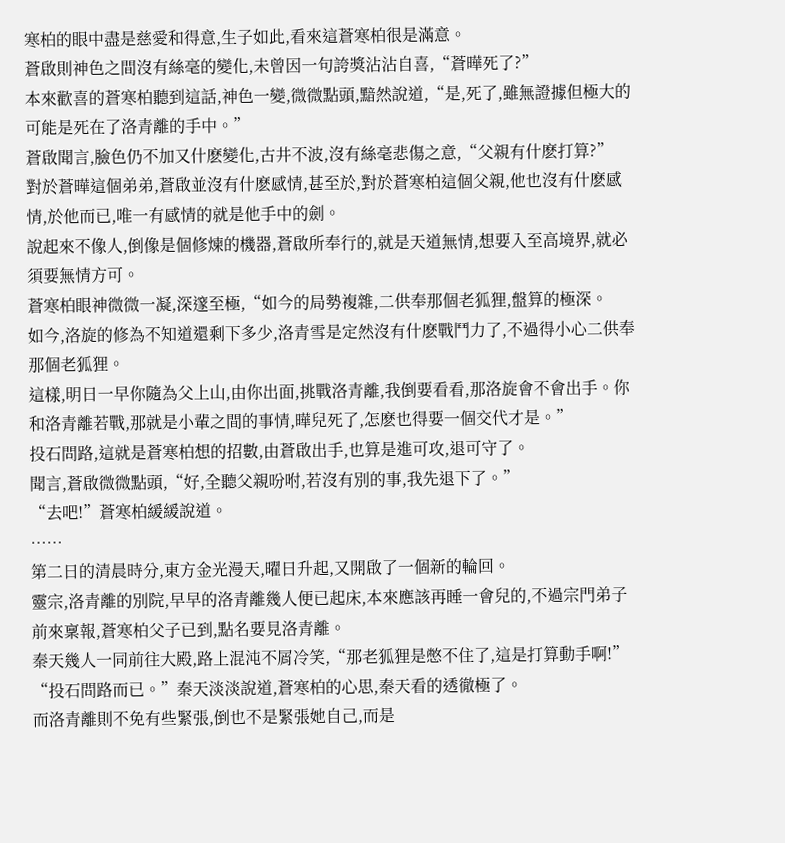寒柏的眼中盡是慈愛和得意,生子如此,看來這蒼寒柏很是滿意。
蒼啟則神色之間沒有絲毫的變化,未曾因一句誇獎沾沾自喜,“蒼曄死了?”
本來歡喜的蒼寒柏聽到這話,神色一變,微微點頭,黯然說道,“是,死了,雖無證據但極大的可能是死在了洛青離的手中。”
蒼啟聞言,臉色仍不加又什麽變化,古井不波,沒有絲毫悲傷之意,“父親有什麽打算?”
對於蒼曄這個弟弟,蒼啟並沒有什麽感情,甚至於,對於蒼寒柏這個父親,他也沒有什麽感情,於他而已,唯一有感情的就是他手中的劍。
說起來不像人,倒像是個修煉的機器,蒼啟所奉行的,就是天道無情,想要入至高境界,就必須要無情方可。
蒼寒柏眼神微微一凝,深邃至極,“如今的局勢複雜,二供奉那個老狐狸,盤算的極深。
如今,洛旋的修為不知道還剩下多少,洛青雪是定然沒有什麽戰鬥力了,不過得小心二供奉那個老狐狸。
這樣,明日一早你隨為父上山,由你出面,挑戰洛青離,我倒要看看,那洛旋會不會出手。你和洛青離若戰,那就是小輩之間的事情,曄兒死了,怎麽也得要一個交代才是。”
投石問路,這就是蒼寒柏想的招數,由蒼啟出手,也算是進可攻,退可守了。
聞言,蒼啟微微點頭,“好,全聽父親吩咐,若沒有別的事,我先退下了。”
“去吧!”蒼寒柏緩緩說道。
……
第二日的清晨時分,東方金光漫天,曜日升起,又開啟了一個新的輪回。
靈宗,洛青離的別院,早早的洛青離幾人便已起床,本來應該再睡一會兒的,不過宗門弟子前來稟報,蒼寒柏父子已到,點名要見洛青離。
秦天幾人一同前往大殿,路上混沌不屑冷笑,“那老狐狸是憋不住了,這是打算動手啊!”
“投石問路而已。”秦天淡淡說道,蒼寒柏的心思,秦天看的透徹極了。
而洛青離則不免有些緊張,倒也不是緊張她自己,而是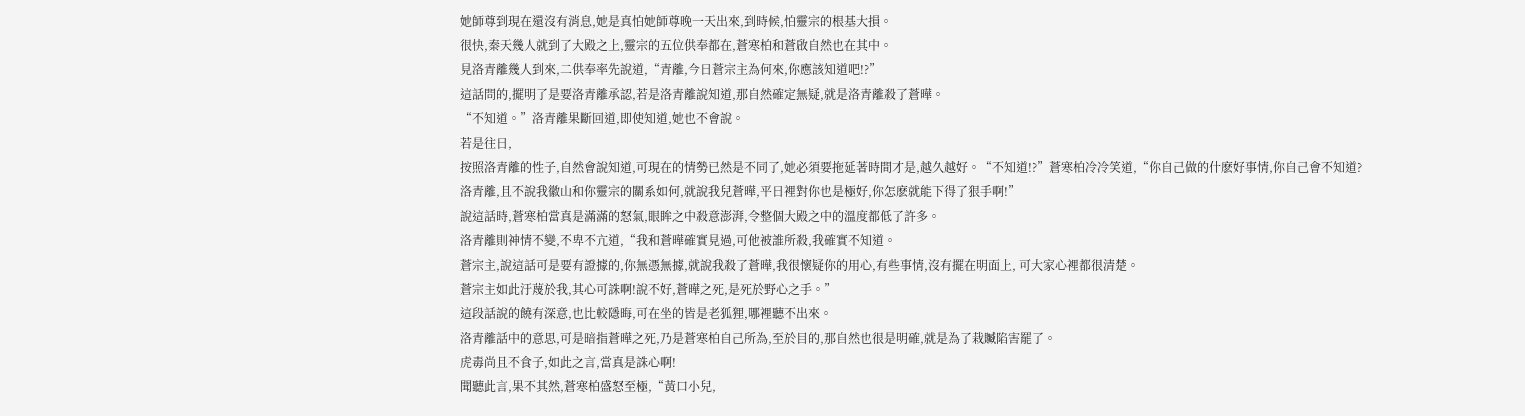她師尊到現在還沒有消息,她是真怕她師尊晚一天出來,到時候,怕靈宗的根基大損。
很快,秦天幾人就到了大殿之上,靈宗的五位供奉都在,蒼寒柏和蒼啟自然也在其中。
見洛青離幾人到來,二供奉率先說道,“青離,今日蒼宗主為何來,你應該知道吧!?”
這話問的,擺明了是要洛青離承認,若是洛青離說知道,那自然確定無疑,就是洛青離殺了蒼曄。
“不知道。”洛青離果斷回道,即使知道,她也不會說。
若是往日,
按照洛青離的性子,自然會說知道,可現在的情勢已然是不同了,她必須要拖延著時間才是,越久越好。“不知道!?”蒼寒柏冷冷笑道,“你自己做的什麽好事情,你自己會不知道?
洛青離,且不說我徽山和你靈宗的關系如何,就說我兒蒼曄,平日裡對你也是極好,你怎麽就能下得了狠手啊!”
說這話時,蒼寒柏當真是滿滿的怒氣,眼眸之中殺意澎湃,令整個大殿之中的溫度都低了許多。
洛青離則神情不變,不卑不亢道,“我和蒼曄確實見過,可他被誰所殺,我確實不知道。
蒼宗主,說這話可是要有證據的,你無憑無據,就說我殺了蒼曄,我很懷疑你的用心,有些事情,沒有擺在明面上, 可大家心裡都很清楚。
蒼宗主如此汙蔑於我,其心可誅啊!說不好,蒼曄之死,是死於野心之手。”
這段話說的饒有深意,也比較隱晦,可在坐的皆是老狐狸,哪裡聽不出來。
洛青離話中的意思,可是暗指蒼曄之死,乃是蒼寒柏自己所為,至於目的,那自然也很是明確,就是為了栽贓陷害罷了。
虎毒尚且不食子,如此之言,當真是誅心啊!
聞聽此言,果不其然,蒼寒柏盛怒至極,“黃口小兒,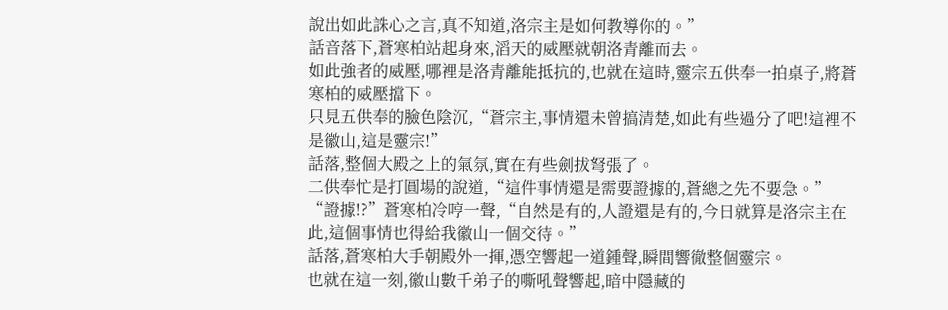說出如此誅心之言,真不知道,洛宗主是如何教導你的。”
話音落下,蒼寒柏站起身來,滔天的威壓就朝洛青離而去。
如此強者的威壓,哪裡是洛青離能抵抗的,也就在這時,靈宗五供奉一拍桌子,將蒼寒柏的威壓擋下。
只見五供奉的臉色陰沉,“蒼宗主,事情還未曾搞清楚,如此有些過分了吧!這裡不是徽山,這是靈宗!”
話落,整個大殿之上的氣氛,實在有些劍拔弩張了。
二供奉忙是打圓場的說道,“這件事情還是需要證據的,蒼總之先不要急。”
“證據!?”蒼寒柏冷哼一聲,“自然是有的,人證還是有的,今日就算是洛宗主在此,這個事情也得給我徽山一個交待。”
話落,蒼寒柏大手朝殿外一揮,憑空響起一道鍾聲,瞬間響徹整個靈宗。
也就在這一刻,徽山數千弟子的嘶吼聲響起,暗中隱藏的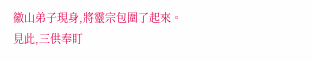徽山弟子現身,將靈宗包圍了起來。
見此,三供奉盯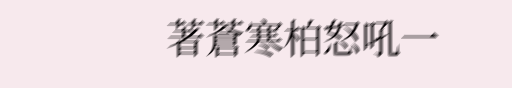著蒼寒柏怒吼一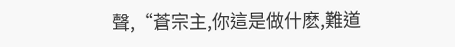聲,“蒼宗主,你這是做什麽,難道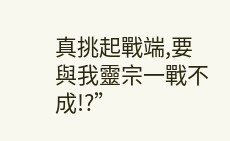真挑起戰端,要與我靈宗一戰不成!?”